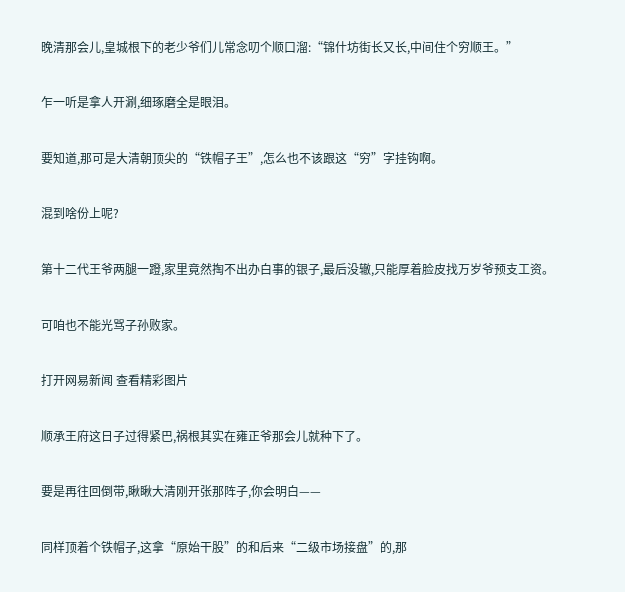晚清那会儿,皇城根下的老少爷们儿常念叨个顺口溜:“锦什坊街长又长,中间住个穷顺王。”

乍一听是拿人开涮,细琢磨全是眼泪。

要知道,那可是大清朝顶尖的“铁帽子王”,怎么也不该跟这“穷”字挂钩啊。

混到啥份上呢?

第十二代王爷两腿一蹬,家里竟然掏不出办白事的银子,最后没辙,只能厚着脸皮找万岁爷预支工资。

可咱也不能光骂子孙败家。

打开网易新闻 查看精彩图片

顺承王府这日子过得紧巴,祸根其实在雍正爷那会儿就种下了。

要是再往回倒带,瞅瞅大清刚开张那阵子,你会明白——

同样顶着个铁帽子,这拿“原始干股”的和后来“二级市场接盘”的,那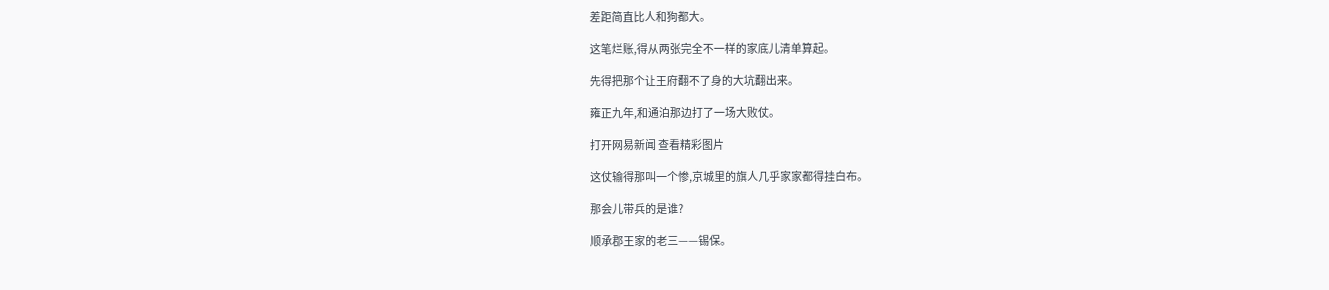差距简直比人和狗都大。

这笔烂账,得从两张完全不一样的家底儿清单算起。

先得把那个让王府翻不了身的大坑翻出来。

雍正九年,和通泊那边打了一场大败仗。

打开网易新闻 查看精彩图片

这仗输得那叫一个惨,京城里的旗人几乎家家都得挂白布。

那会儿带兵的是谁?

顺承郡王家的老三——锡保。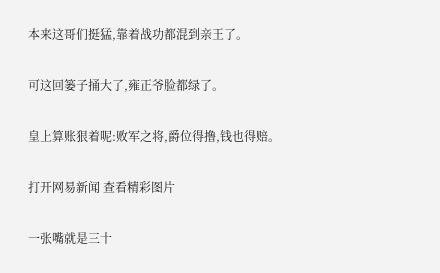本来这哥们挺猛,靠着战功都混到亲王了。

可这回篓子捅大了,雍正爷脸都绿了。

皇上算账狠着呢:败军之将,爵位得撸,钱也得赔。

打开网易新闻 查看精彩图片

一张嘴就是三十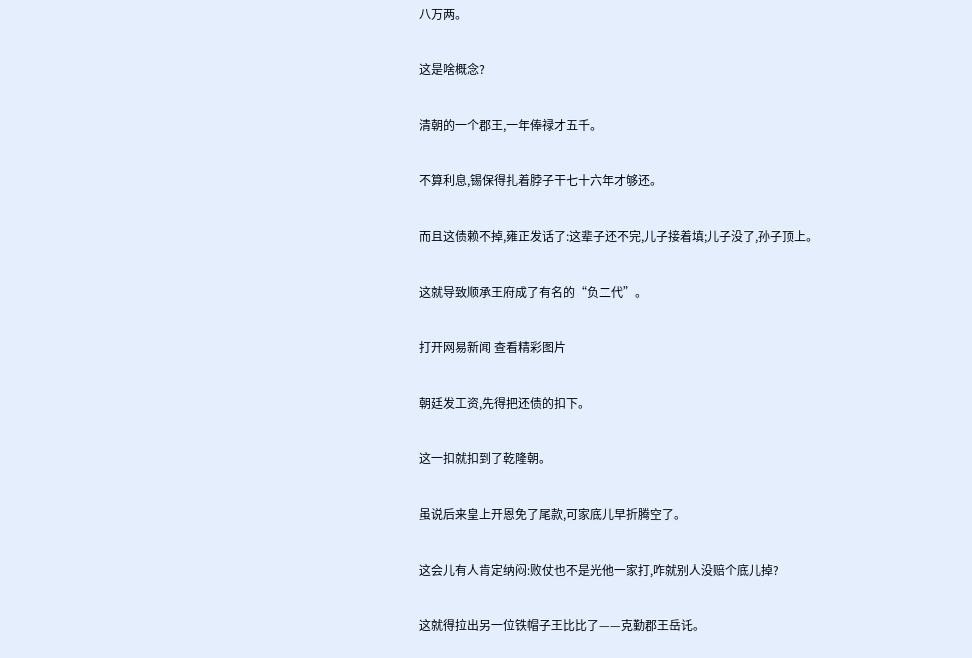八万两。

这是啥概念?

清朝的一个郡王,一年俸禄才五千。

不算利息,锡保得扎着脖子干七十六年才够还。

而且这债赖不掉,雍正发话了:这辈子还不完,儿子接着填;儿子没了,孙子顶上。

这就导致顺承王府成了有名的“负二代”。

打开网易新闻 查看精彩图片

朝廷发工资,先得把还债的扣下。

这一扣就扣到了乾隆朝。

虽说后来皇上开恩免了尾款,可家底儿早折腾空了。

这会儿有人肯定纳闷:败仗也不是光他一家打,咋就别人没赔个底儿掉?

这就得拉出另一位铁帽子王比比了——克勤郡王岳讬。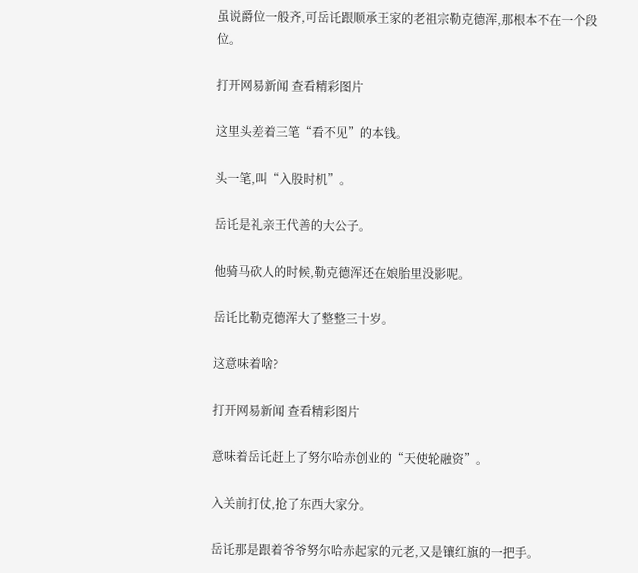虽说爵位一般齐,可岳讬跟顺承王家的老祖宗勒克德浑,那根本不在一个段位。

打开网易新闻 查看精彩图片

这里头差着三笔“看不见”的本钱。

头一笔,叫“入股时机”。

岳讬是礼亲王代善的大公子。

他骑马砍人的时候,勒克德浑还在娘胎里没影呢。

岳讬比勒克德浑大了整整三十岁。

这意味着啥?

打开网易新闻 查看精彩图片

意味着岳讬赶上了努尔哈赤创业的“天使轮融资”。

入关前打仗,抢了东西大家分。

岳讬那是跟着爷爷努尔哈赤起家的元老,又是镶红旗的一把手。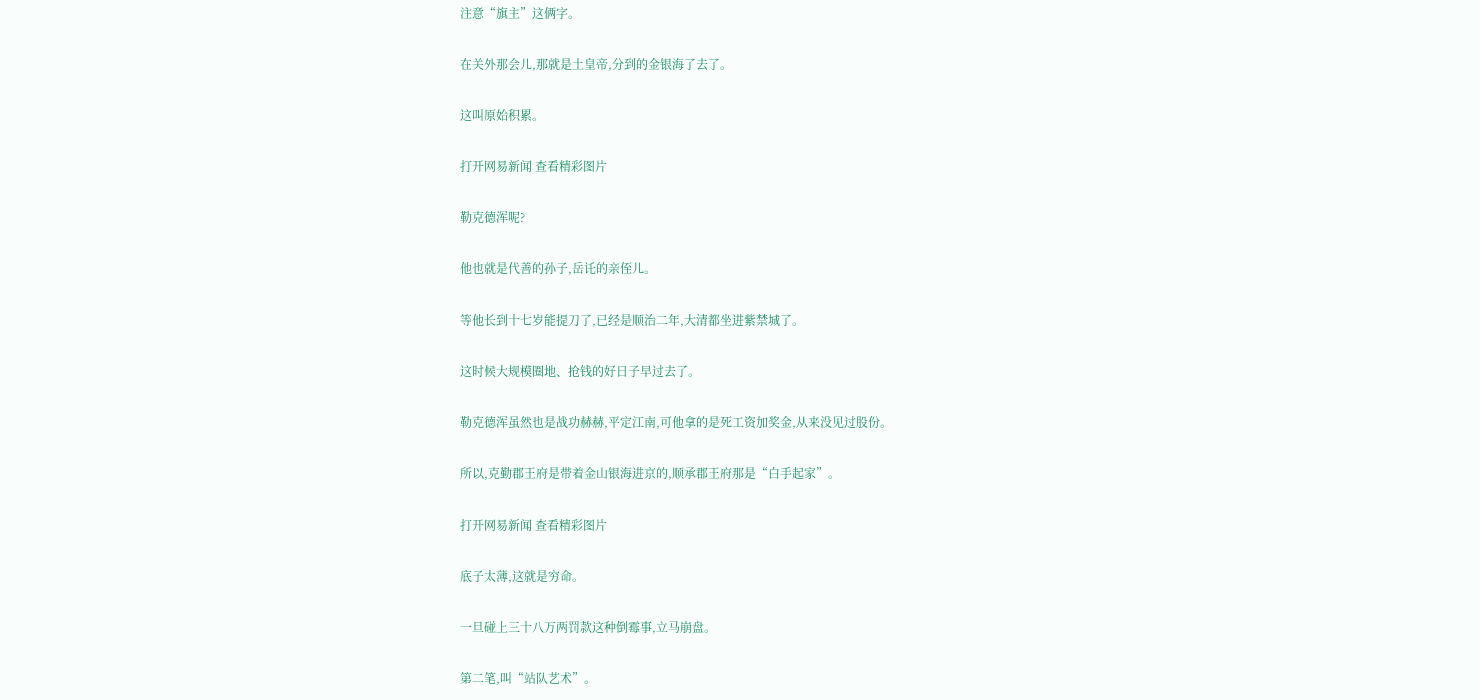注意“旗主”这俩字。

在关外那会儿,那就是土皇帝,分到的金银海了去了。

这叫原始积累。

打开网易新闻 查看精彩图片

勒克德浑呢?

他也就是代善的孙子,岳讬的亲侄儿。

等他长到十七岁能提刀了,已经是顺治二年,大清都坐进紫禁城了。

这时候大规模圈地、抢钱的好日子早过去了。

勒克德浑虽然也是战功赫赫,平定江南,可他拿的是死工资加奖金,从来没见过股份。

所以,克勤郡王府是带着金山银海进京的,顺承郡王府那是“白手起家”。

打开网易新闻 查看精彩图片

底子太薄,这就是穷命。

一旦碰上三十八万两罚款这种倒霉事,立马崩盘。

第二笔,叫“站队艺术”。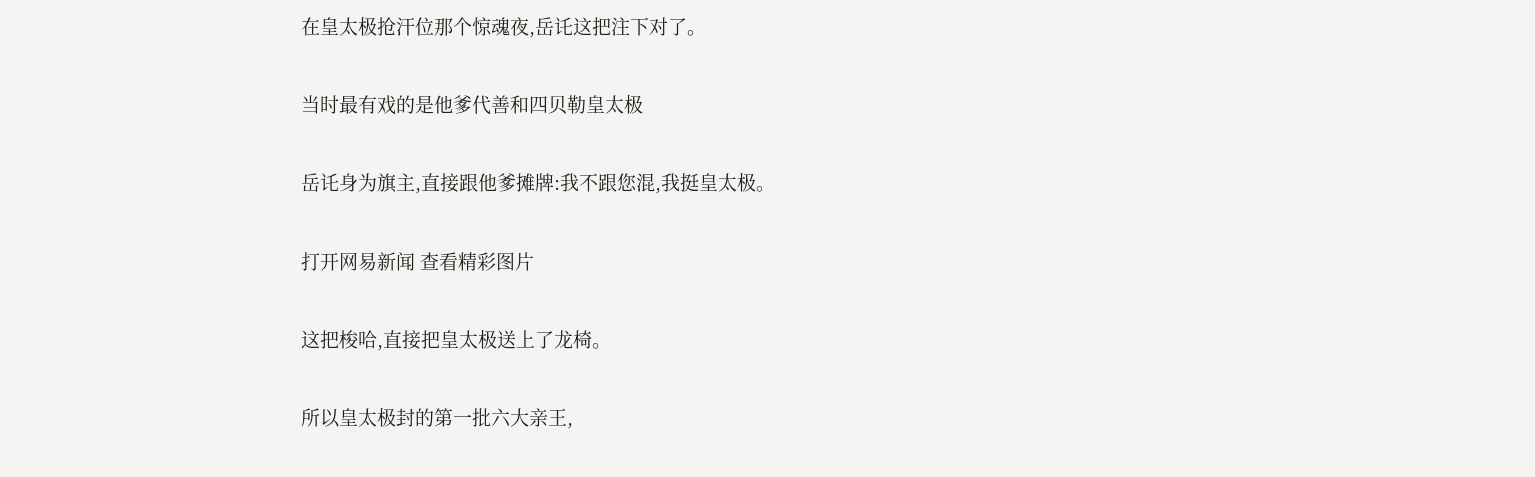在皇太极抢汗位那个惊魂夜,岳讬这把注下对了。

当时最有戏的是他爹代善和四贝勒皇太极

岳讬身为旗主,直接跟他爹摊牌:我不跟您混,我挺皇太极。

打开网易新闻 查看精彩图片

这把梭哈,直接把皇太极送上了龙椅。

所以皇太极封的第一批六大亲王,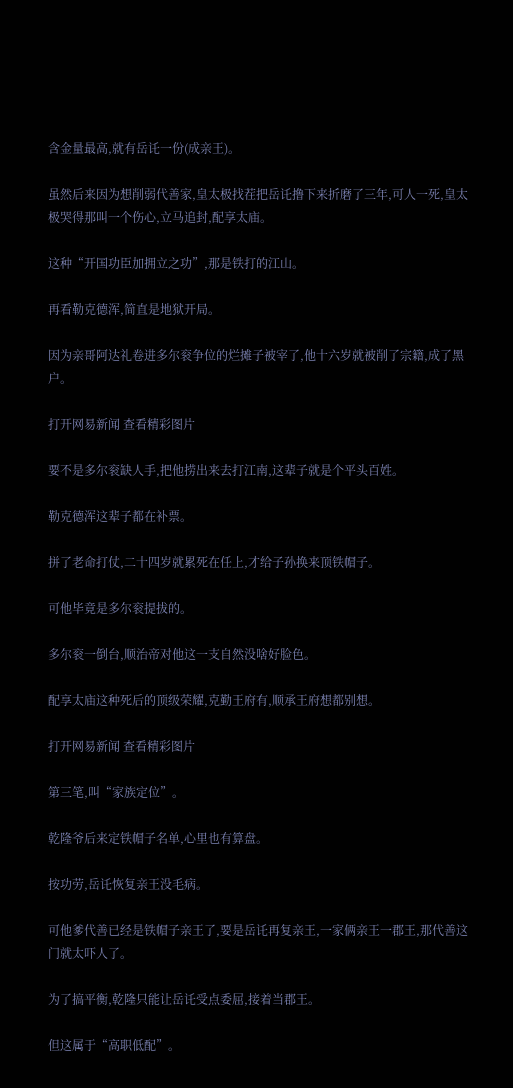含金量最高,就有岳讬一份(成亲王)。

虽然后来因为想削弱代善家,皇太极找茬把岳讬撸下来折磨了三年,可人一死,皇太极哭得那叫一个伤心,立马追封,配享太庙。

这种“开国功臣加拥立之功”,那是铁打的江山。

再看勒克德浑,简直是地狱开局。

因为亲哥阿达礼卷进多尔衮争位的烂摊子被宰了,他十六岁就被削了宗籍,成了黑户。

打开网易新闻 查看精彩图片

要不是多尔衮缺人手,把他捞出来去打江南,这辈子就是个平头百姓。

勒克德浑这辈子都在补票。

拼了老命打仗,二十四岁就累死在任上,才给子孙换来顶铁帽子。

可他毕竟是多尔衮提拔的。

多尔衮一倒台,顺治帝对他这一支自然没啥好脸色。

配享太庙这种死后的顶级荣耀,克勤王府有,顺承王府想都别想。

打开网易新闻 查看精彩图片

第三笔,叫“家族定位”。

乾隆爷后来定铁帽子名单,心里也有算盘。

按功劳,岳讬恢复亲王没毛病。

可他爹代善已经是铁帽子亲王了,要是岳讬再复亲王,一家俩亲王一郡王,那代善这门就太吓人了。

为了搞平衡,乾隆只能让岳讬受点委屈,接着当郡王。

但这属于“高职低配”。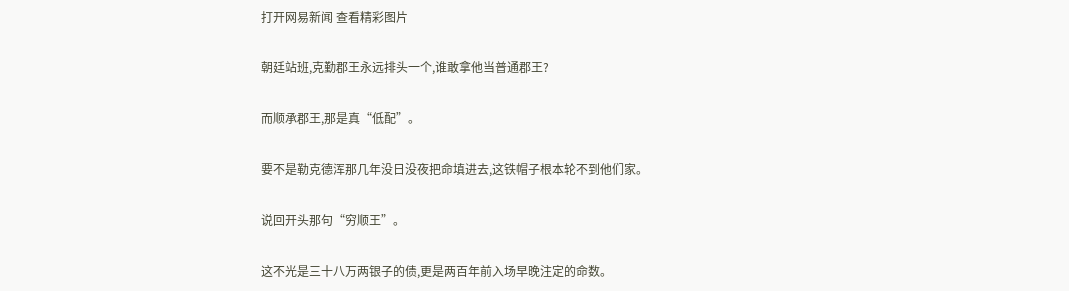打开网易新闻 查看精彩图片

朝廷站班,克勤郡王永远排头一个,谁敢拿他当普通郡王?

而顺承郡王,那是真“低配”。

要不是勒克德浑那几年没日没夜把命填进去,这铁帽子根本轮不到他们家。

说回开头那句“穷顺王”。

这不光是三十八万两银子的债,更是两百年前入场早晚注定的命数。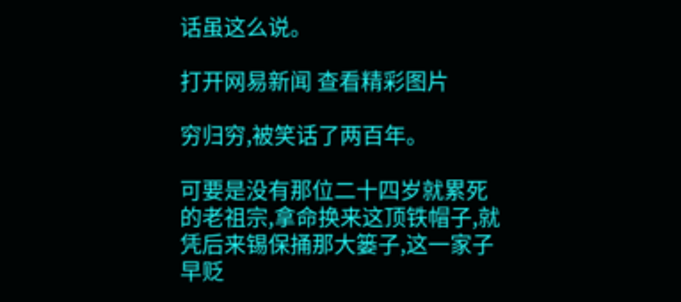话虽这么说。

打开网易新闻 查看精彩图片

穷归穷,被笑话了两百年。

可要是没有那位二十四岁就累死的老祖宗,拿命换来这顶铁帽子,就凭后来锡保捅那大篓子,这一家子早贬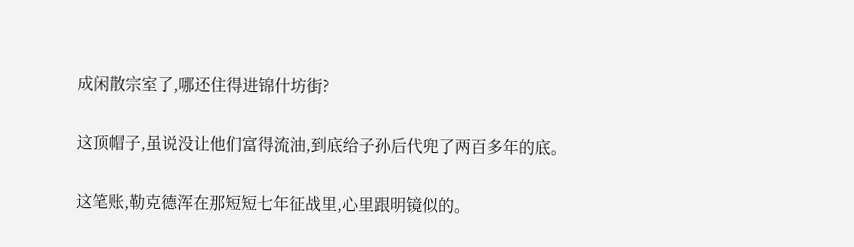成闲散宗室了,哪还住得进锦什坊街?

这顶帽子,虽说没让他们富得流油,到底给子孙后代兜了两百多年的底。

这笔账,勒克德浑在那短短七年征战里,心里跟明镜似的。